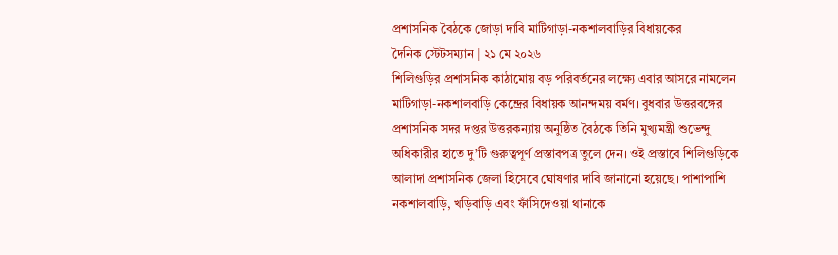প্রশাসনিক বৈঠকে জোড়া দাবি মাটিগাড়া-নকশালবাড়ির বিধায়কের
দৈনিক স্টেটসম্যান | ২১ মে ২০২৬
শিলিগুড়ির প্রশাসনিক কাঠামোয় বড় পরিবর্তনের লক্ষ্যে এবার আসরে নামলেন মাটিগাড়া-নকশালবাড়ি কেন্দ্রের বিধায়ক আনন্দময় বর্মণ। বুধবার উত্তরবঙ্গের প্রশাসনিক সদর দপ্তর উত্তরকন্যায় অনুষ্ঠিত বৈঠকে তিনি মুখ্যমন্ত্রী শুভেন্দু অধিকারীর হাতে দু’টি গুরুত্বপূর্ণ প্রস্তাবপত্র তুলে দেন। ওই প্রস্তাবে শিলিগুড়িকে আলাদা প্রশাসনিক জেলা হিসেবে ঘোষণার দাবি জানানো হয়েছে। পাশাপাশি নকশালবাড়ি, খড়িবাড়ি এবং ফাঁসিদেওয়া থানাকে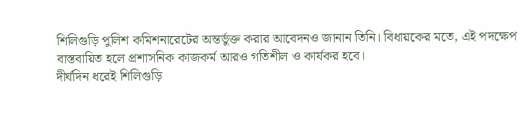শিলিগুড়ি পুলিশ কমিশনারেটের অন্তর্ভুক্ত করার আবেদনও জানান তিনি। বিধায়কের মতে, এই পদক্ষেপ বাস্তবায়িত হলে প্রশাসনিক কাজকর্ম আরও গতিশীল ও কার্যকর হবে।
দীর্ঘদিন ধরেই শিলিগুড়ি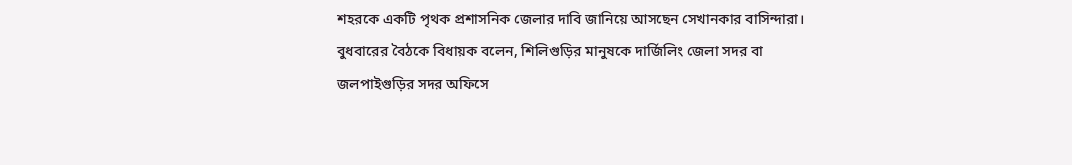শহরকে একটি পৃথক প্রশাসনিক জেলার দাবি জানিয়ে আসছেন সেখানকার বাসিন্দারা। বুধবারের বৈঠকে বিধায়ক বলেন, শিলিগুড়ির মানুষকে দার্জিলিং জেলা সদর বা জলপাইগুড়ির সদর অফিসে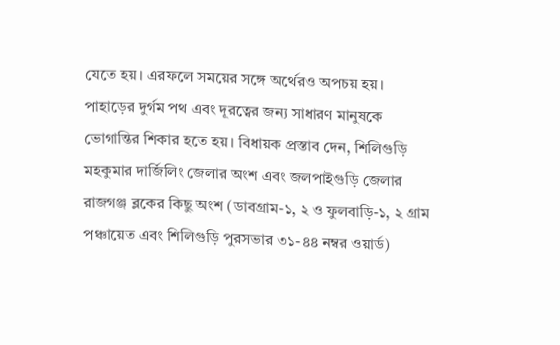যেতে হয়। এরফলে সময়ের সঙ্গে অর্থেরও অপচয় হয়। পাহাড়ের দুর্গম পথ এবং দূরত্বের জন্য সাধারণ মানুষকে ভোগান্তির শিকার হতে হয়। বিধায়ক প্রস্তাব দেন, শিলিগুড়ি মহকুমার দার্জিলিং জেলার অংশ এবং জলপাইগুড়ি জেলার রাজগঞ্জ ব্লকের কিছু অংশ (ডাবগ্রাম-১, ২ ও ফুলবাড়ি-১, ২ গ্রাম পঞ্চায়েত এবং শিলিগুড়ি পুরসভার ৩১-৪৪ নম্বর ওয়ার্ড)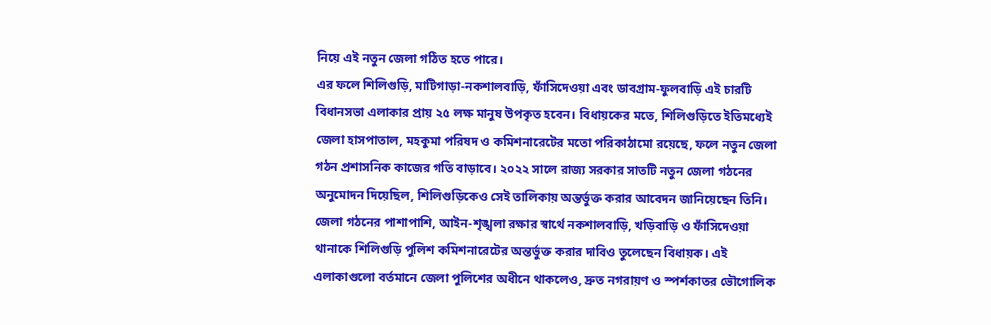নিয়ে এই নতুন জেলা গঠিত হতে পারে।
এর ফলে শিলিগুড়ি, মাটিগাড়া-নকশালবাড়ি, ফাঁসিদেওয়া এবং ডাবগ্রাম-ফুলবাড়ি এই চারটি বিধানসভা এলাকার প্রায় ২৫ লক্ষ মানুষ উপকৃত হবেন। বিধায়কের মতে, শিলিগুড়িতে ইতিমধ্যেই জেলা হাসপাতাল, মহকুমা পরিষদ ও কমিশনারেটের মতো পরিকাঠামো রয়েছে, ফলে নতুন জেলা গঠন প্রশাসনিক কাজের গতি বাড়াবে। ২০২২ সালে রাজ্য সরকার সাতটি নতুন জেলা গঠনের অনুমোদন দিয়েছিল, শিলিগুড়িকেও সেই তালিকায় অন্তর্ভুক্ত করার আবেদন জানিয়েছেন তিনি।
জেলা গঠনের পাশাপাশি, আইন-শৃঙ্খলা রক্ষার স্বার্থে নকশালবাড়ি, খড়িবাড়ি ও ফাঁসিদেওয়া থানাকে শিলিগুড়ি পুলিশ কমিশনারেটের অন্তর্ভুক্ত করার দাবিও তুলেছেন বিধায়ক। এই এলাকাগুলো বর্তমানে জেলা পুলিশের অধীনে থাকলেও, দ্রুত নগরায়ণ ও স্পর্শকাতর ভৌগোলিক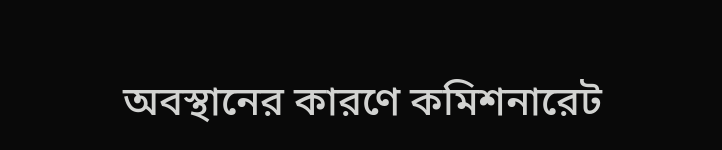অবস্থানের কারণে কমিশনারেট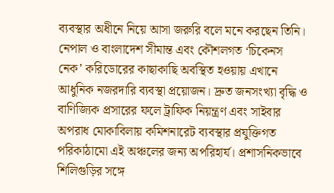ব্যবস্থার অধীনে নিয়ে আসা জরুরি বলে মনে করছেন তিনি।
নেপাল ও বাংলাদেশ সীমান্ত এবং কৌশলগত ‘চিকেনস নেক’ করিডোরের কাছাকাছি অবস্থিত হওয়ায় এখানে আধুনিক নজরদারি ব্যবস্থা প্রয়োজন। দ্রুত জনসংখ্যা বৃদ্ধি ও বাণিজ্যিক প্রসারের ফলে ট্রাফিক নিয়ন্ত্রণ এবং সাইবার অপরাধ মোকাবিলায় কমিশনারেট ব্যবস্থার প্রযুক্তিগত পরিকাঠামো এই অঞ্চলের জন্য অপরিহার্য। প্রশাসনিকভাবে শিলিগুড়ির সঙ্গে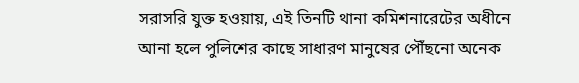সরাসরি যুক্ত হওয়ায়, এই তিনটি থানা কমিশনারেটের অধীনে আনা হলে পুলিশের কাছে সাধারণ মানুষের পৌঁছনো অনেক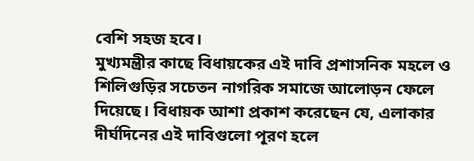বেশি সহজ হবে।
মুখ্যমন্ত্রীর কাছে বিধায়কের এই দাবি প্রশাসনিক মহলে ও শিলিগুড়ির সচেতন নাগরিক সমাজে আলোড়ন ফেলে দিয়েছে। বিধায়ক আশা প্রকাশ করেছেন যে, এলাকার দীর্ঘদিনের এই দাবিগুলো পূরণ হলে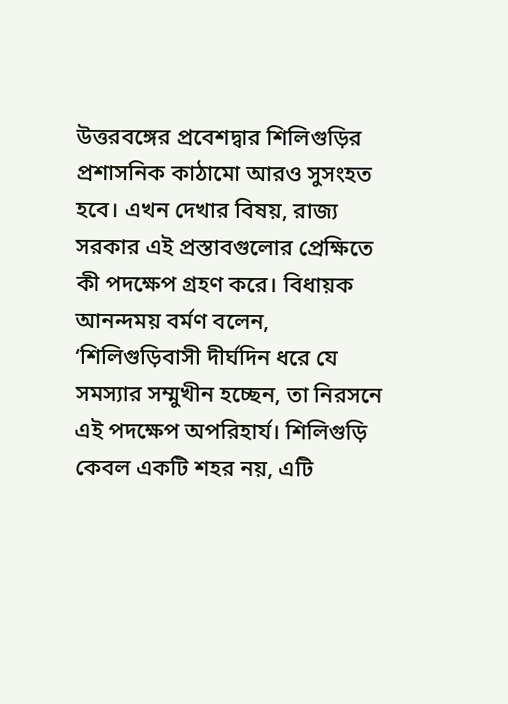উত্তরবঙ্গের প্রবেশদ্বার শিলিগুড়ির প্রশাসনিক কাঠামো আরও সুসংহত হবে। এখন দেখার বিষয়, রাজ্য সরকার এই প্রস্তাবগুলোর প্রেক্ষিতে কী পদক্ষেপ গ্রহণ করে। বিধায়ক আনন্দময় বর্মণ বলেন, ‘শিলিগুড়িবাসী দীর্ঘদিন ধরে যে সমস্যার সম্মুখীন হচ্ছেন, তা নিরসনে এই পদক্ষেপ অপরিহার্য। শিলিগুড়ি কেবল একটি শহর নয়, এটি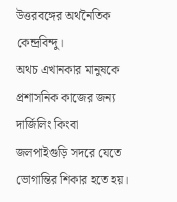উত্তরবঙ্গের অর্থনৈতিক কেন্দ্রবিন্দু।
অথচ এখানকার মানুষকে প্রশাসনিক কাজের জন্য দার্জিলিং কিংবা জলপাইগুড়ি সদরে যেতে ভোগান্তির শিকার হতে হয়।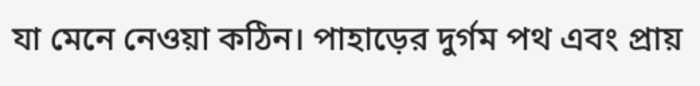যা মেনে নেওয়া কঠিন। পাহাড়ের দুর্গম পথ এবং প্রায়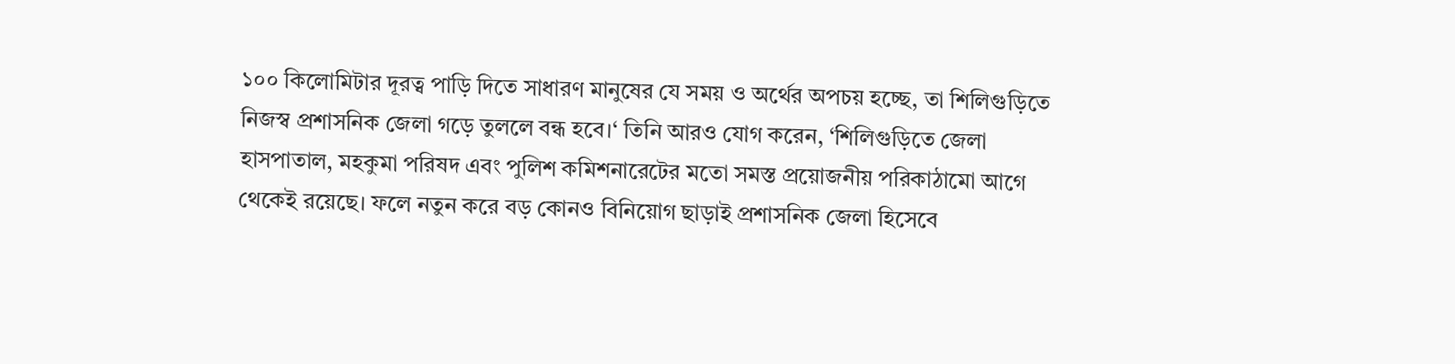১০০ কিলোমিটার দূরত্ব পাড়ি দিতে সাধারণ মানুষের যে সময় ও অর্থের অপচয় হচ্ছে, তা শিলিগুড়িতে নিজস্ব প্রশাসনিক জেলা গড়ে তুললে বন্ধ হবে।‘ তিনি আরও যোগ করেন, ‘শিলিগুড়িতে জেলা হাসপাতাল, মহকুমা পরিষদ এবং পুলিশ কমিশনারেটের মতো সমস্ত প্রয়োজনীয় পরিকাঠামো আগে থেকেই রয়েছে। ফলে নতুন করে বড় কোনও বিনিয়োগ ছাড়াই প্রশাসনিক জেলা হিসেবে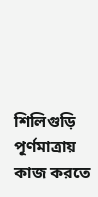শিলিগুড়ি পূর্ণমাত্রায় কাজ করতে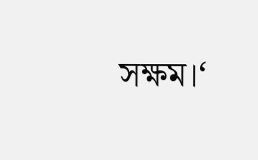সক্ষম।‘